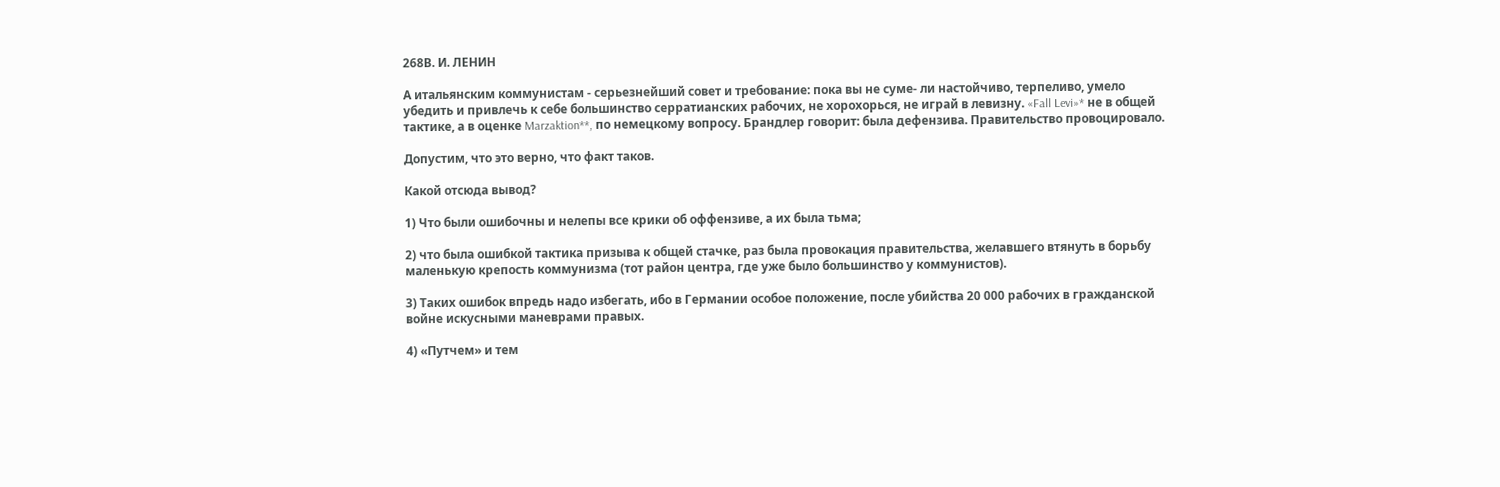268В. И. ЛЕНИН

А итальянским коммунистам - серьезнейший совет и требование: пока вы не суме- ли настойчиво, терпеливо, умело убедить и привлечь к себе большинство серратианских рабочих, не хорохорься, не играй в левизну. «Fall Levi»* не в общей тактике, а в оценке Marzaktion**, по немецкому вопросу. Брандлер говорит: была дефензива. Правительство провоцировало.

Допустим, что это верно, что факт таков.

Какой отсюда вывод?

1) Что были ошибочны и нелепы все крики об оффензиве, а их была тьма;

2) что была ошибкой тактика призыва к общей стачке, раз была провокация правительства, желавшего втянуть в борьбу маленькую крепость коммунизма (тот район центра, где уже было большинство у коммунистов).

3) Таких ошибок впредь надо избегать, ибо в Германии особое положение, после убийства 20 000 рабочих в гражданской войне искусными маневрами правых.

4) «Путчем» и тем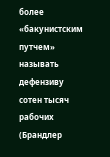более «бакунистским путчем» называть дефензиву сотен тысяч рабочих (Брандлер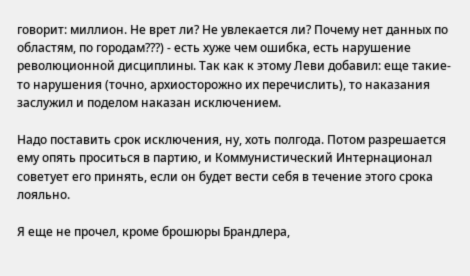говорит: миллион. Не врет ли? Не увлекается ли? Почему нет данных по областям, по городам???) - есть хуже чем ошибка, есть нарушение революционной дисциплины. Так как к этому Леви добавил: еще такие-то нарушения (точно, архиосторожно их перечислить), то наказания заслужил и поделом наказан исключением.

Надо поставить срок исключения, ну, хоть полгода. Потом разрешается ему опять проситься в партию, и Коммунистический Интернационал советует его принять, если он будет вести себя в течение этого срока лояльно.

Я еще не прочел, кроме брошюры Брандлера,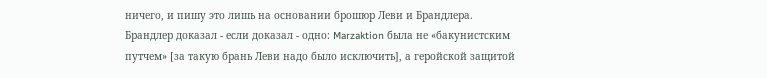ничего, и пишу это лишь на основании брошюр Леви и Брандлера. Брандлер доказал - если доказал - одно: Marzaktion была не «бакунистским путчем» [за такую брань Леви надо было исключить], а геройской защитой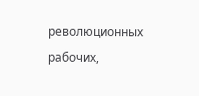революционных рабочих,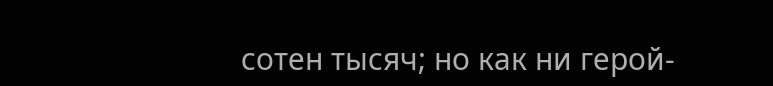сотен тысяч; но как ни герой-